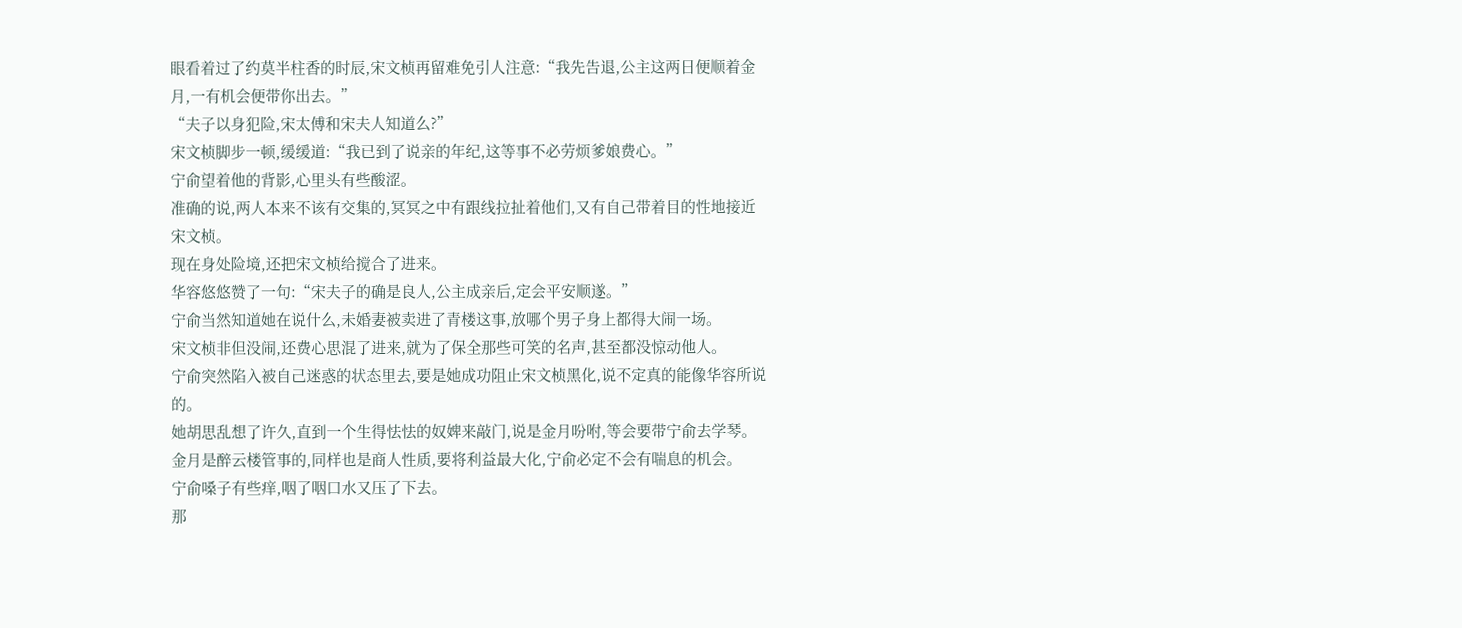眼看着过了约莫半柱香的时辰,宋文桢再留难免引人注意:“我先告退,公主这两日便顺着金月,一有机会便带你出去。”
“夫子以身犯险,宋太傅和宋夫人知道么?”
宋文桢脚步一顿,缓缓道:“我已到了说亲的年纪,这等事不必劳烦爹娘费心。”
宁俞望着他的背影,心里头有些酸涩。
准确的说,两人本来不该有交集的,冥冥之中有跟线拉扯着他们,又有自己带着目的性地接近宋文桢。
现在身处险境,还把宋文桢给搅合了进来。
华容悠悠赞了一句:“宋夫子的确是良人,公主成亲后,定会平安顺遂。”
宁俞当然知道她在说什么,未婚妻被卖进了青楼这事,放哪个男子身上都得大闹一场。
宋文桢非但没闹,还费心思混了进来,就为了保全那些可笑的名声,甚至都没惊动他人。
宁俞突然陷入被自己迷惑的状态里去,要是她成功阻止宋文桢黑化,说不定真的能像华容所说的。
她胡思乱想了许久,直到一个生得怯怯的奴婢来敲门,说是金月吩咐,等会要带宁俞去学琴。
金月是醉云楼管事的,同样也是商人性质,要将利益最大化,宁俞必定不会有喘息的机会。
宁俞嗓子有些痒,咽了咽口水又压了下去。
那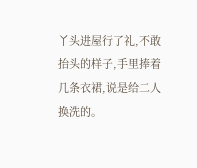丫头进屋行了礼,不敢抬头的样子,手里捧着几条衣裙,说是给二人换洗的。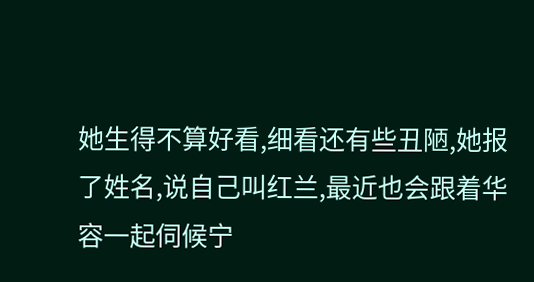她生得不算好看,细看还有些丑陋,她报了姓名,说自己叫红兰,最近也会跟着华容一起伺候宁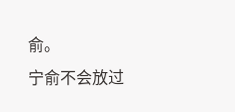俞。
宁俞不会放过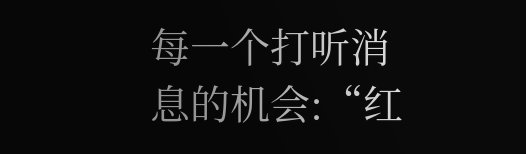每一个打听消息的机会:“红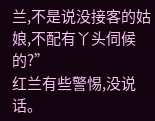兰,不是说没接客的姑娘,不配有丫头伺候的?”
红兰有些警惕,没说话。